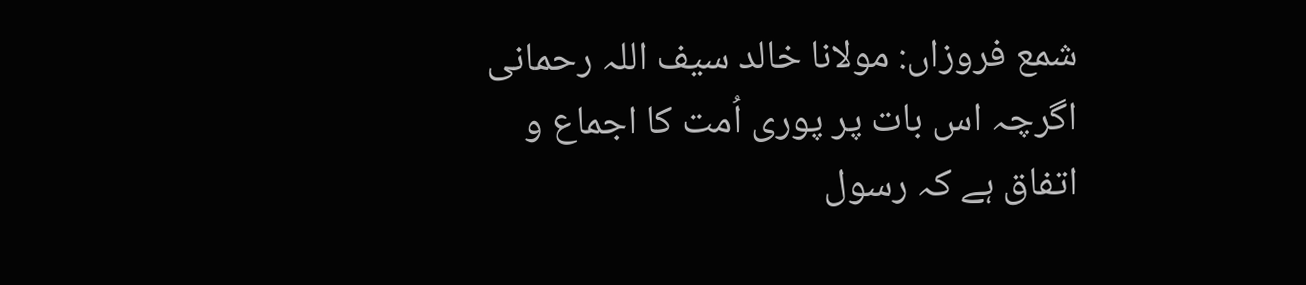شمع فروزاں: مولانا خالد سیف اللہ رحمانی
اگرچہ اس بات پر پوری اُمت کا اجماع و اتفاق ہے کہ رسول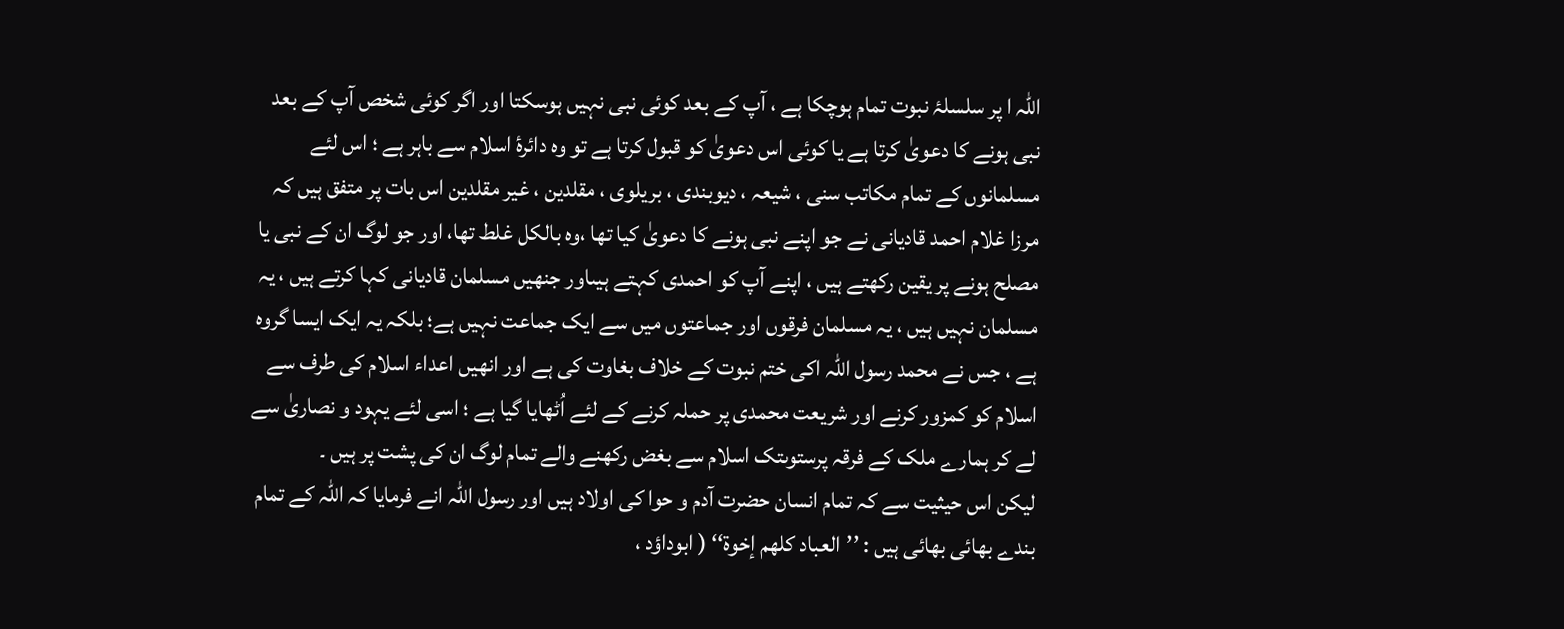اللہ ا پر سلسلۂ نبوت تمام ہوچکا ہے ، آپ کے بعد کوئی نبی نہیں ہوسکتا اور اگر کوئی شخص آپ کے بعد نبی ہونے کا دعویٰ کرتا ہے یا کوئی اس دعویٰ کو قبول کرتا ہے تو وہ دائرۂ اسلام سے باہر ہے ؛ اس لئے مسلمانوں کے تمام مکاتب سنی ، شیعہ ، دیوبندی ، بریلوی ، مقلدین ، غیر مقلدین اس بات پر متفق ہیں کہ مرزا غلام احمد قادیانی نے جو اپنے نبی ہونے کا دعویٰ کیا تھا ،وہ بالکل غلط تھا، اور جو لوگ ان کے نبی یا مصلح ہونے پر یقین رکھتے ہیں ، اپنے آپ کو احمدی کہتے ہیںاور جنھیں مسلمان قادیانی کہا کرتے ہیں ، یہ مسلمان نہیں ہیں ، یہ مسلمان فرقوں اور جماعتوں میں سے ایک جماعت نہیں ہے؛ بلکہ یہ ایک ایسا گروہ ہے ، جس نے محمد رسول اللہ اکی ختم نبوت کے خلاف بغاوت کی ہے اور انھیں اعداء اسلام کی طرف سے اسلام کو کمزور کرنے اور شریعت محمدی پر حملہ کرنے کے لئے اُٹھایا گیا ہے ؛ اسی لئے یہود و نصاریٰ سے لے کر ہمارے ملک کے فرقہ پرستوںتک اسلام سے بغض رکھنے والے تمام لوگ ان کی پشت پر ہیں ۔
لیکن اس حیثیت سے کہ تمام انسان حضرت آدم و حوا کی اولاد ہیں اور رسول اللہ انے فرمایا کہ اللہ کے تمام بندے بھائی بھائی ہیں : ’’العباد کلھم إخوۃ‘‘ ( ابوداؤد ،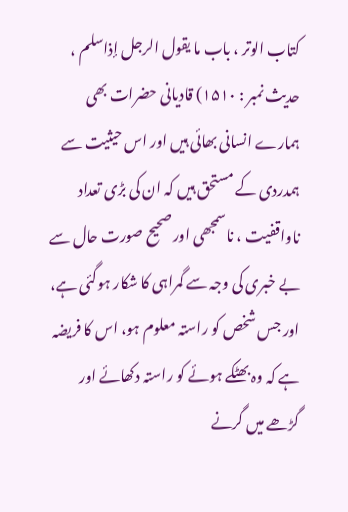کتاب الوتر ، باب ما یقول الرجل إذاسلم ، حدیث نمبر : ۱۵۱۰) قادیانی حضرات بھی ہمارے انسانی بھائی ہیں اور اس حیثیت سے ہمدردی کے مستحق ہیں کہ ان کی بڑی تعداد ناواقفیت ، ناسمجھی اور صحیح صورت حال سے بے خبری کی وجہ سے گمراہی کا شکار ہوگئی ہے، اور جس شخص کو راستہ معلوم ہو، اس کا فریضہ ہے کہ وہ بھٹکے ہوئے کو راستہ دکھائے اور گڑھے میں گرنے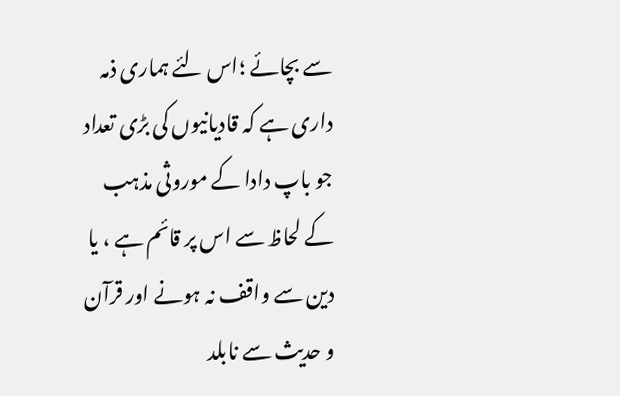سے بچائے ؛اس لئے ہماری ذمہ داری ہے کہ قادیانیوں کی بڑی تعداد جو باپ دادا کے موروثی مذہب کے لحاظ سے اس پر قائم ہے ، یا دین سے واقف نہ ہونے اور قرآن و حدیث سے نابلد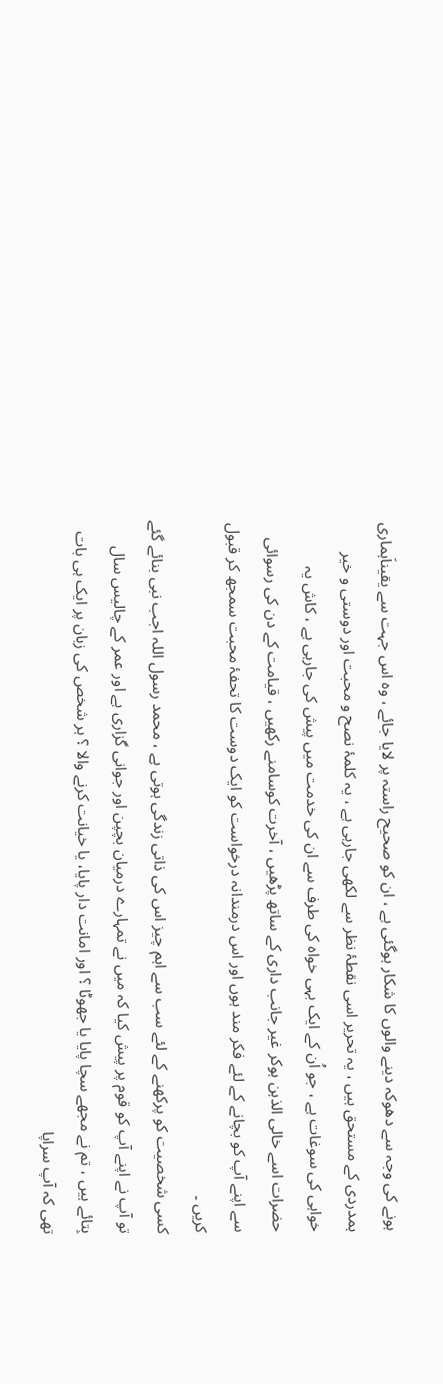ہونے کی وجہ سے دھوکہ دینے والوں کا شکار ہوگئی ہے ، ان کو صحیح راستہ پر لایا جائے ، وہ اس جہت سے یقیناَہماری ہمدردی کے مستحق ہیں ، یہ تحریر اسی نقطۂ نظر سے لکھی جارہی ہے ، یہ کلمۂ نصح و محبت اور دوستی و خیر خواہی کی سوغات ہے ، جو اُن کے ایک بہی خواہ کی طرف سے ان کی خدمت میں پیش کی جارہی ہے ، کاش یہ حضرات اسے خالی الذہن ہوکر غیر جانب داری کے ساتھ پڑھیں ، آخرت کوسامنے رکھیں ، قیامت کے دن کی رسوائی سے اپنے آپ کو بچانے کے لئے فکر مند ہوں اور اس درمندانہ درخواست کو ایک دوست کا تحفۂ محبت سمجھ کر قبول کریں ۔
کسی شخصیت کو پرکھنے کے لئے سب سے اہم چیز اس کی ذاتی زندگی ہوتی ہے ، محمد رسول اللہ اجب نبی بنائے گئے تو آپ نے اپنے آپ کو قوم پر پیش کیا کہ میں نے تمہارے درمیان بچپن اور جوانی گزاری ہے اور عمر کے چالیس سال بِتائے ہیں ، تم نے مجھے سچا پایا یا جھوٹا ؟ اور امانت دار پایا، یا خیانت کرنے والا ؟ ہر شخص کی زبان پر ایک ہی بات تھی کہ آپ سراپا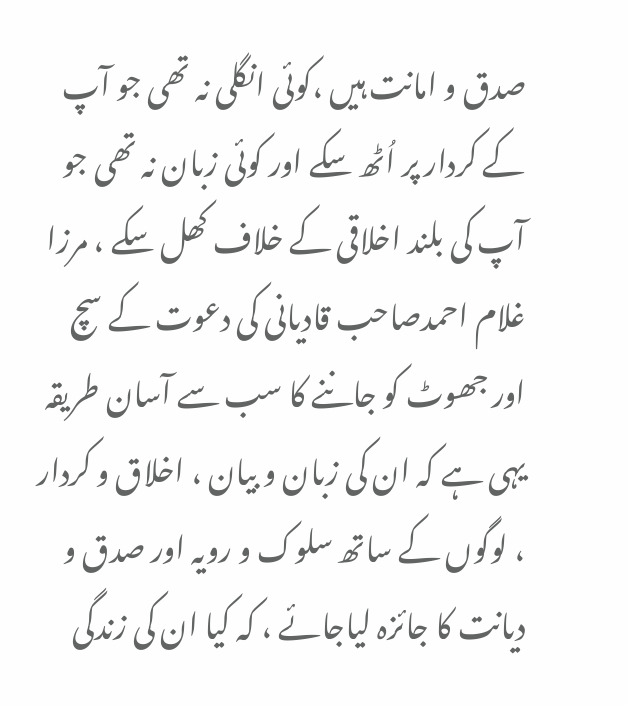صدق و امانت ہیں ،کوئی انگلی نہ تھی جو آپ کے کردار پر اُٹھ سکے اور کوئی زبان نہ تھی جو آپ کی بلند اخلاقی کے خلاف کھل سکے ، مرزا غلام احمدصاحب قادیانی کی دعوت کے سچ اور جھوٹ کو جاننے کا سب سے آسان طریقہ یہی ہے کہ ان کی زبان و بیان ، اخلاق و کردار ، لوگوں کے ساتھ سلوک و رویہ اور صدق و دیانت کا جائزہ لیاجائے ، کہ کیا ان کی زندگی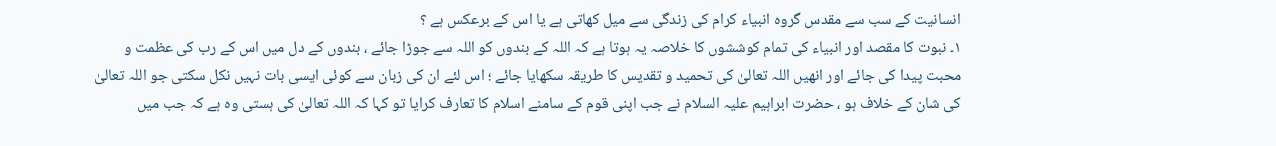انسانیت کے سب سے مقدس گروہ انبیاء کرام کی زندگی سے میل کھاتی ہے یا اس کے برعکس ہے ؟
۱۔ نبوت کا مقصد اور انبیاء کی تمام کوششوں کا خلاصہ یہ ہوتا ہے کہ اللہ کے بندوں کو اللہ سے جوڑا جائے ، بندوں کے دل میں اس کے رب کی عظمت و محبت پیدا کی جائے اور انھیں اللہ تعالیٰ کی تحمید و تقدیس کا طریقہ سکھایا جائے ؛ اس لئے ان کی زبان سے کوئی ایسی بات نہیں نکل سکتی جو اللہ تعالیٰ کی شان کے خلاف ہو ، حضرت ابراہیم علیہ السلام نے جب اپنی قوم کے سامنے اسلام کا تعارف کرایا تو کہا کہ اللہ تعالیٰ کی ہستی وہ ہے کہ جب میں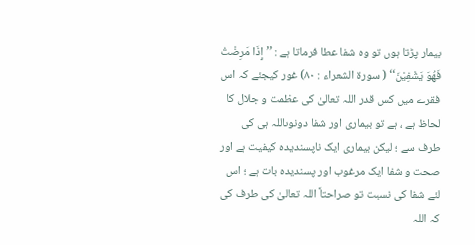بیمار پڑتا ہوں تو وہ شفا عطا فرماتا ہے : ’’ إِذَا مَرِضْتُ فَھُوَ یَشْفِیْنَ‘‘ ( سورۃ الشعراء : ۸۰) غور کیجئے کہ اس فقرے میں کس قدر اللہ تعالیٰ کی عظمت و جلال کا لحاظ ہے ، ہے تو بیماری اور شفا دونوںاللہ ہی کی طرف سے ؛ لیکن بیماری ایک ناپسندیدہ کیفیت ہے اور صحت و شفا ایک مرغوب اور پسندیدہ بات ہے ؛ اس لئے شفا کی نسبت تو صراحتاً اللہ تعالیٰ کی طرف کی کہ اللہ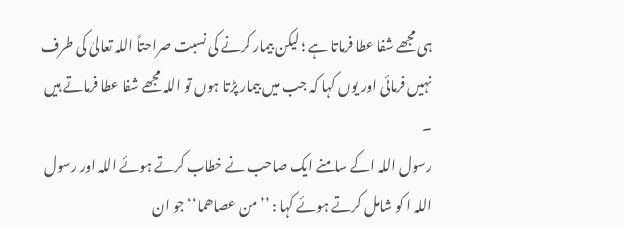ہی مجھے شفا عطا فرماتا ہے ؛ لیکن بیمار کرنے کی نسبت صراحتاً اللہ تعالیٰ کی طرف نہیں فرمائی اور یوں کہا کہ جب میں بیمار پڑتا ہوں تو اللہ مجھے شفا عطا فرماتے ہیں ۔
رسول اللہ اکے سامنے ایک صاحب نے خطاب کرتے ہوئے اللہ اور رسول اللہ ا کو شامل کرتے ہوئے کہا : ’’ من عصاھما‘‘ جو ان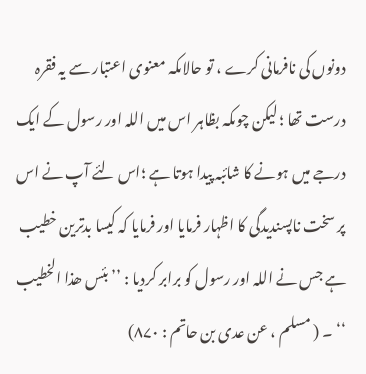دونوں کی نافرمانی کرے ، تو حالاںکہ معنوی اعتبار سے یہ فقرہ درست تھا ؛ لیکن چوںکہ بظاہر اس میں اللہ اور رسول کے ایک درجے میں ہونے کا شائبہ پیدا ہوتا ہے ؛اس لئے آپ نے اس پر سخت ناپسندیدگی کا اظہار فرمایا اور فرمایا کہ کیسا بدترین خطیب ہے جس نے اللہ اور رسول کو برابر کردیا : ’’ بئس ھذا الخطیب ‘‘ ۔ ( مسلم ، عن عدی بن حاتم : ۸۷۰)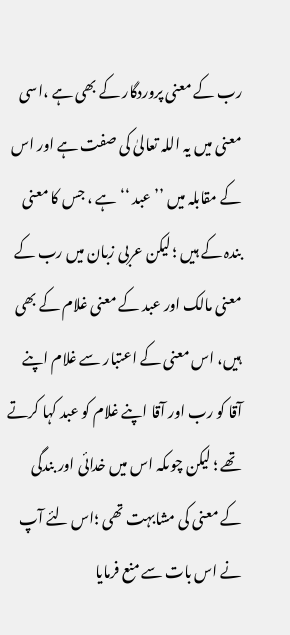رب کے معنی پروردگار کے بھی ہے ،اسی معنی میں یہ اللہ تعالیٰ کی صفت ہے اور اس کے مقابلہ میں ’’ عبد ‘‘ ہے ، جس کا معنی بندہ کے ہیں ؛ لیکن عربی زبان میں رب کے معنی مالک اور عبد کے معنی غلام کے بھی ہیں، اس معنی کے اعتبار سے غلام اپنے آقا کو رب اور آقا اپنے غلام کو عبد کہا کرتے تھے ؛ لیکن چوںکہ اس میں خدائی اور بندگی کے معنی کی مشابہت تھی ؛اس لئے آپ نے اس بات سے منع فرمایا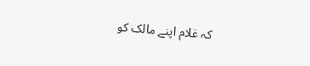کہ غلام اپنے مالک کو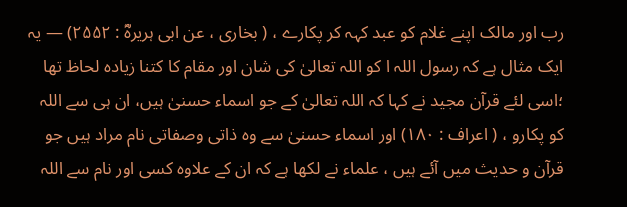رب اور مالک اپنے غلام کو عبد کہہ کر پکارے ، ( بخاری ، عن ابی ہریرہؓ : ۲۵۵۲) — یہ ایک مثال ہے کہ رسول اللہ ا کو اللہ تعالیٰ کی شان اور مقام کا کتنا زیادہ لحاظ تھا ؛اسی لئے قرآن مجید نے کہا کہ اللہ تعالیٰ کے جو اسماء حسنیٰ ہیں، ان ہی سے اللہ کو پکارو ، ( اعراف : ۱۸۰) اور اسماء حسنیٰ سے وہ ذاتی وصفاتی نام مراد ہیں جو قرآن و حدیث میں آئے ہیں ، علماء نے لکھا ہے کہ ان کے علاوہ کسی اور نام سے اللہ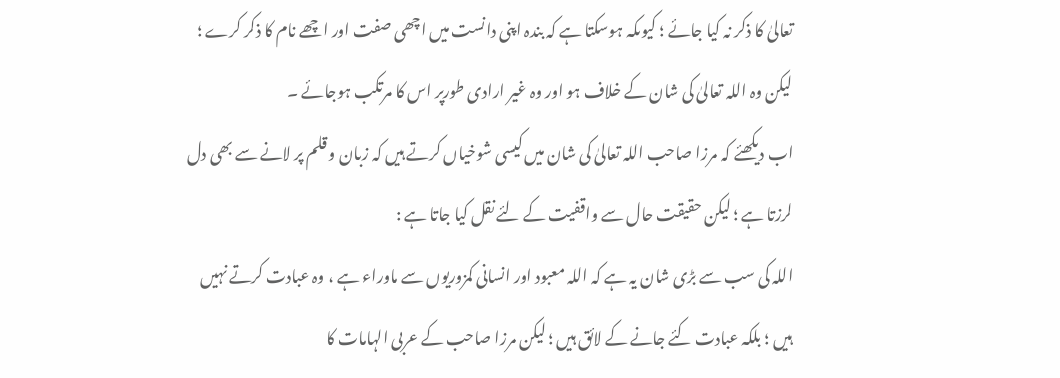تعالیٰ کا ذکر نہ کیا جائے ؛ کیوںکہ ہوسکتا ہے کہ بندہ اپنی دانست میں اچھی صفت اور اچھے نام کا ذکر کرے ؛ لیکن وہ اللہ تعالیٰ کی شان کے خلاف ہو اور وہ غیر ارادی طورپر اس کا مرتکب ہوجائے ۔
اب دیکھئے کہ مرزا صاحب اللہ تعالیٰ کی شان میں کیسی شوخیاں کرتے ہیں کہ زبان و قلم پر لانے سے بھی دل لرزتا ہے ؛ لیکن حقیقت حال سے واقفیت کے لئے نقل کیا جاتا ہے :
اللہ کی سب سے بڑی شان یہ ہے کہ اللہ معبود اور انسانی کمزوریوں سے ماوراء ہے ، وہ عبادت کرتے نہیں ہیں ؛ بلکہ عبادت کئے جانے کے لائق ہیں ؛ لیکن مرزا صاحب کے عربی الہامات کا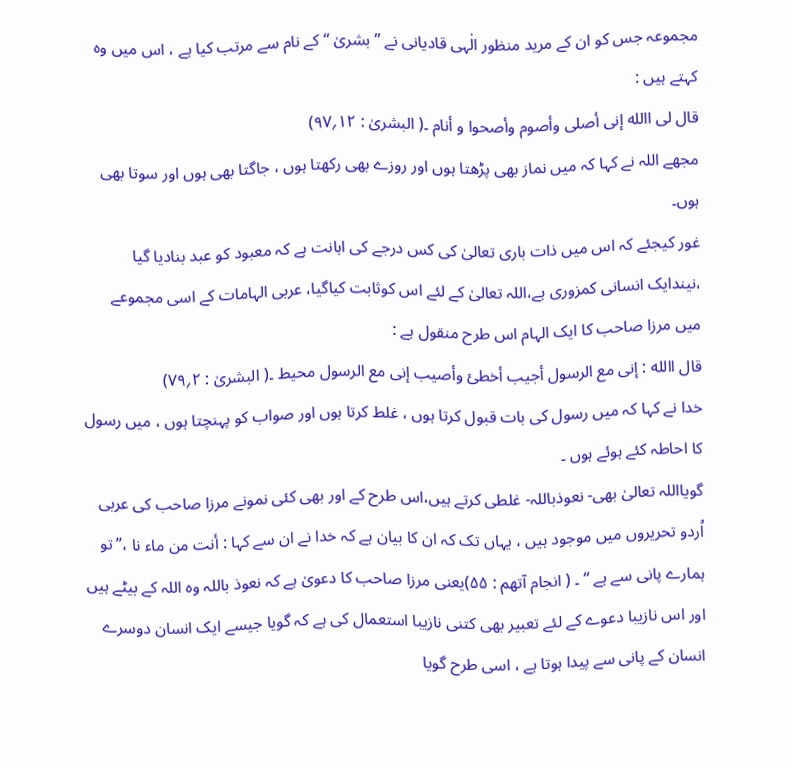مجموعہ جس کو ان کے مرید منظور الٰہی قادیانی نے ’’ بشریٰ ‘‘ کے نام سے مرتب کیا ہے ، اس میں وہ کہتے ہیں :
قال لی االله إنی أصلی وأصوم وأصحوا و أنام ۔( البشریٰ : ۱۲؍۹۷)
مجھے اللہ نے کہا کہ میں نماز بھی پڑھتا ہوں اور روزے بھی رکھتا ہوں ، جاگتا بھی ہوں اور سوتا بھی ہوں۔
غور کیجئے کہ اس میں ذات باری تعالیٰ کی کس درجے کی اہانت ہے کہ معبود کو عبد بنادیا گیا ،نیندایک انسانی کمزوری ہے،اللہ تعالیٰ کے لئے اس کوثابت کیاگیا، عربی الہامات کے اسی مجموعے میں مرزا صاحب کا ایک الہام اس طرح منقول ہے :
قال االله : إنی مع الرسول أجیب أخطیٔ وأصیب إنی مع الرسول محیط ۔( البشریٰ : ۲؍۷۹)
خدا نے کہا کہ میں رسول کی بات قبول کرتا ہوں ، غلط کرتا ہوں اور صواب کو پہنچتا ہوں ، میں رسول کا احاطہ کئے ہوئے ہوں ۔
گویااللہ تعالیٰ بھی- نعوذباللہ- غلطی کرتے ہیں،اس طرح کے اور بھی کئی نمونے مرزا صاحب کی عربی اُردو تحریروں میں موجود ہیں ، یہاں تک کہ ان کا بیان ہے کہ خدا نے ان سے کہا : أنت من ماء نا ،’’تو ہمارے پانی سے ہے ‘‘ ۔ ( انجام آتھم : ۵۵)یعنی مرزا صاحب کا دعویٰ ہے کہ نعوذ باللہ وہ اللہ کے بیٹے ہیں اور اس نازیبا دعوے کے لئے تعبیر بھی کتنی نازیبا استعمال کی ہے کہ گویا جیسے ایک انسان دوسرے انسان کے پانی سے پیدا ہوتا ہے ، اسی طرح گویا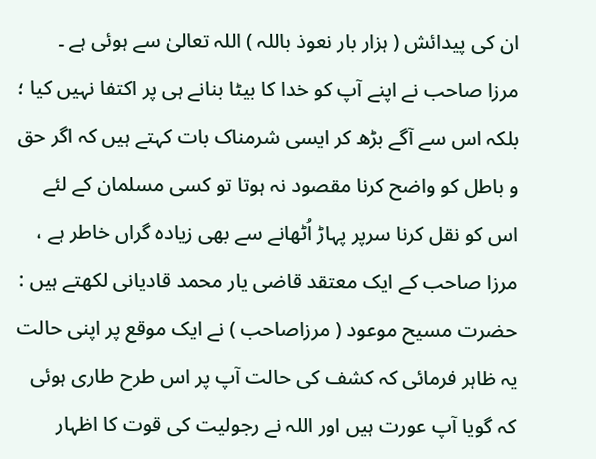ان کی پیدائش ( ہزار بار نعوذ باللہ ) اللہ تعالیٰ سے ہوئی ہے ۔
مرزا صاحب نے اپنے آپ کو خدا کا بیٹا بنانے ہی پر اکتفا نہیں کیا ؛ بلکہ اس سے آگے بڑھ کر ایسی شرمناک بات کہتے ہیں کہ اگر حق و باطل کو واضح کرنا مقصود نہ ہوتا تو کسی مسلمان کے لئے اس کو نقل کرنا سرپر پہاڑ اُٹھانے سے بھی زیادہ گراں خاطر ہے ، مرزا صاحب کے ایک معتقد قاضی یار محمد قادیانی لکھتے ہیں :
حضرت مسیح موعود ( مرزاصاحب ) نے ایک موقع پر اپنی حالت یہ ظاہر فرمائی کہ کشف کی حالت آپ پر اس طرح طاری ہوئی کہ گویا آپ عورت ہیں اور اللہ نے رجولیت کی قوت کا اظہار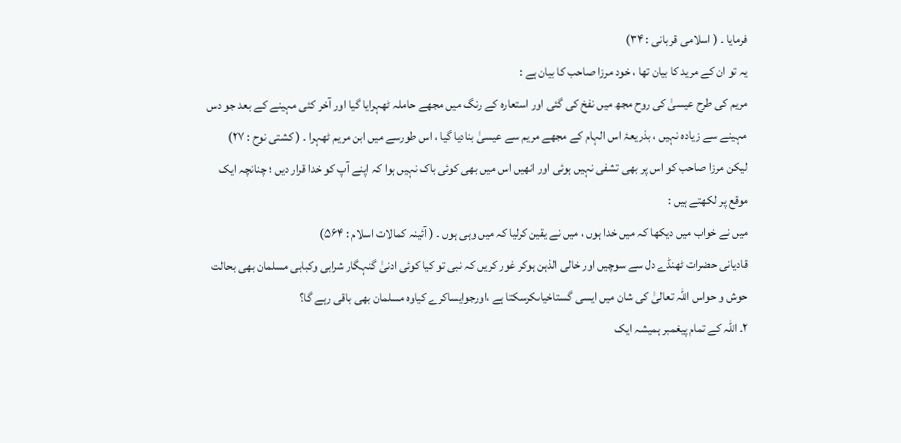فرمایا ۔ ( اسلامی قربانی : ۳۴)
یہ تو ان کے مرید کا بیان تھا ، خود مرزا صاحب کا بیان ہے :
مریم کی طرح عیسیٰ کی روح مجھ میں نفخ کی گئی اور استعارہ کے رنگ میں مجھے حاملہ ٹھہرایا گیا اور آخر کئی مہینے کے بعد جو دس مہینے سے زیادہ نہیں ، بذریعۂ اس الہام کے مجھے مریم سے عیسیٰ بنادیا گیا ، اس طورسے میں ابن مریم ٹھہرا ۔ ( کشتی نوح : ۲۷)
لیکن مرزا صاحب کو اس پر بھی تشفی نہیں ہوئی اور انھیں اس میں بھی کوئی باک نہیں ہوا کہ اپنے آپ کو خدا قرار دیں ؛ چنانچہ ایک موقع پر لکھتے ہیں :
میں نے خواب میں دیکھا کہ میں خدا ہوں ، میں نے یقین کرلیا کہ میں وہی ہوں ۔ ( آئینہ کمالات اسلام : ۵۶۴)
قادیانی حضرات ٹھنڈے دل سے سوچیں اور خالی الذہن ہوکر غور کریں کہ نبی تو کیا کوئی ادنیٰ گنہگار شرابی وکبابی مسلمان بھی بحالت حوش و حواس اللہ تعالیٰ کی شان میں ایسی گستاخیاںکرسکتا ہے ،اورجوایساکرے کیاوہ مسلمان بھی باقی رہے گا؟
۲۔ اللہ کے تمام پیغمبر ہمیشہ ایک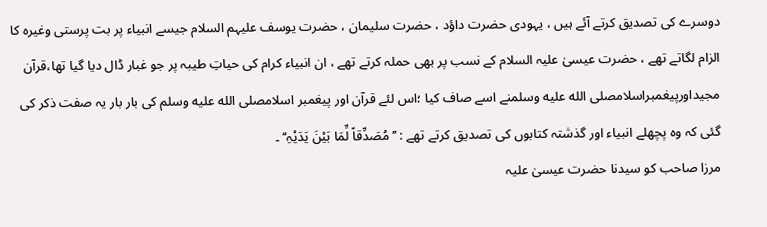دوسرے کی تصدیق کرتے آئے ہیں ، یہودی حضرت داؤد ، حضرت سلیمان ، حضرت یوسف علیہم السلام جیسے انبیاء پر بت پرستی وغیرہ کا الزام لگاتے تھے ، حضرت عیسیٰ علیہ السلام کے نسب پر بھی حملہ کرتے تھے ، ان انبیاء کرام کی حیاتِ طیبہ پر جو غبار ڈال دیا گیا تھا،قرآن مجیداورپیغمبراسلامصلى الله عليه وسلمنے اسے صاف کیا ؛اس لئے قرآن اور پیغمبر اسلامصلى الله عليه وسلم کی بار بار یہ صفت ذکر کی گئی کہ وہ پچھلے انبیاء اور گذشتہ کتابوں کی تصدیق کرتے تھے : ’’ مُصَدِّقاً لِّمَا بَیْنَ یَدَیْہِ‘‘ ۔
مرزا صاحب کو سیدنا حضرت عیسیٰ علیہ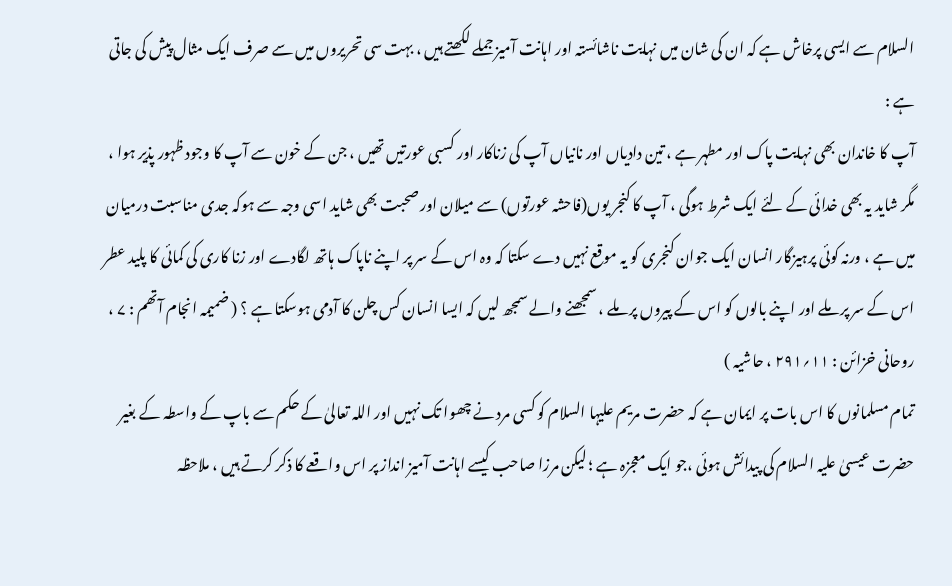السلام سے ایسی پرخاش ہے کہ ان کی شان میں نہایت ناشائستہ اور اہانت آمیز جملے لکھتے ہیں ، بہت سی تحریروں میں سے صرف ایک مثال پیش کی جاتی ہے :
آپ کا خاندان بھی نہایت پاک اور مطہر ہے ، تین دادیاں اور نانیاں آپ کی زناکار اور کسبی عورتیں تھیں ، جن کے خون سے آپ کا وجود ظہور پذیر ہوا ، مگر شاید یہ بھی خدائی کے لئے ایک شرط ہوگی ، آپ کا کنجر یوں(فاحشہ عورتوں) سے میلان اور صحبت بھی شاید اسی وجہ سے ہوکہ جدی مناسبت درمیان میں ہے ، ورنہ کوئی پرہیزگار انسان ایک جوان کنجری کو یہ موقع نہیں دے سکتا کہ وہ اس کے سر پر اپنے ناپاک ہاتھ لگادے اور زنا کاری کی کمائی کا پلید عطر اس کے سر پر ملے اور اپنے بالوں کو اس کے پیروں پر ملے ، سمجھنے والے سمجھ لیں کہ ایسا انسان کس چلن کا آدمی ہوسکتا ہے ؟ ( ضمیمہ انجام آتھم : ۷ ، روحانی خزائن : ۱۱؍۲۹۱ ، حاشیہ )
تمام مسلمانوں کا اس بات پر ایمان ہے کہ حضرت مریم علیہا السلام کو کسی مرد نے چھوا تک نہیں اور اللہ تعالیٰ کے حکم سے باپ کے واسطہ کے بغیر حضرت عیسیٰ علیہ السلام کی پیدائش ہوئی ،جو ایک معجزہ ہے ؛ لیکن مرزا صاحب کیسے اہانت آمیز انداز پر اس واقعے کا ذکر کرتے ہیں ، ملاحظہ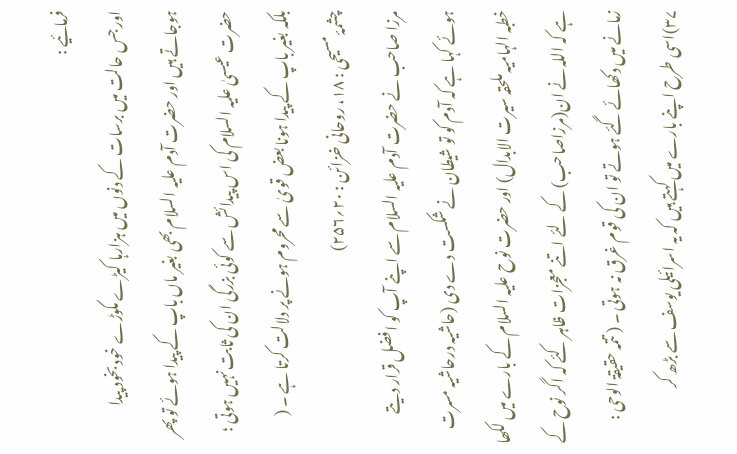فرمائیے :
اور جس حالت میں برسات کے دنوں میں ہزارہا کیڑے مکوڑے خود بخود پیدا ہوجاتے ہیں اور حضرت آدم علیہ السلام بھی بغیر ماں باپ کے پیدا ہوئے تو پھر حضرت عیسیٰ علیہ السلام کی اس پیدائش سے کوئی بزرگی ان کی ثابت نہیں ہوتی ؛ بلکہ بغیر باپ کے پیدا ہونا بعض قویٰ سے محروم ہونے پر دلالت کرتا ہے ۔ ( چشمۂ مسیحی : ۱۸، روحانی خزائن : ۲۰؍۲۵۶)
مرزا صاحب نے حضرت آدم علیہ السلام سے اپنے آپ کو افضل قرار دیتے ہوئے کہا ہے کہ آدم کو تو شیطان نے شکست دے دی (حاشیہ درحاشیہ مسرت خطبہ الہامیہ ملحقہ سیرت الابدال) اور حضرت نوح علیہ السلام کے بارے میں لکھا ہے کہ اللہ نے ان(مرزاصاحب) کے لئے اتنے معجزات ظاہر کئے کہ اگر نوح کے زمانے میں دکھائے گئے ہوتے تو ان کی قوم غرق نہ ہوتی ۔ ( تتمہ حقیقۃ الوحی : ۳۷)اسی طرح اپنے بارے میں کہتے ہیں کہ یہ اسرائیلی یوسف سے بڑھ کر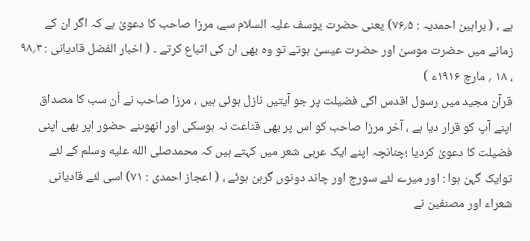ہے ، ( براہین احمدیہ : ۵؍۷۶) یعنی حضرت یوسف علیہ السلام سے، مرزا صاحب کا دعویٰ ہے کہ اگر ان کے زمانے میں حضرت موسیٰ اور حضرت عیسیٰ ہوتے تو وہ بھی ان کی اتباع کرتے ۔ ( اخبار الفضل قادیانی : ۳؍۹۸ ، ۱۸ ؍ مارچ ۱۹۱۶ء )
قرآن مجید میں رسول اقدس اکی فضیلت پر جو آیتیں نازل ہوئی ہیں ، مرزا صاحب نے اُن سب کا مصداق اپنے آپ کو قرار دیا ہے ، آخر مرزا صاحب کو اس پر بھی قناعت نہ ہوسکی اور انھوںنے حضور اپر بھی اپنی فضیلت کا دعویٰ کردیا ؛چنانچہ اپنے ایک عربی شعر میں کہتے ہیں کہ محمدصلى الله عليه وسلم کے لئے توایک گہن ہوا : اور میرے لئے سورج اور چاند دونوں گرہن ہوئے ، ( اعجاز احمدی : ۷۱) اسی لئے قادیانی شعراء اور مصنفین نے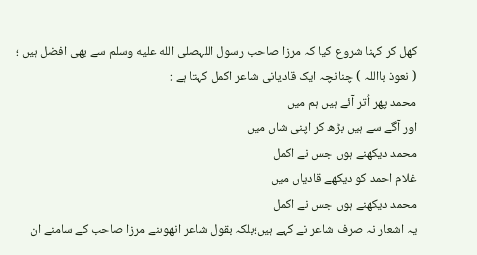کھل کر کہنا شروع کیا کہ مرزا صاحب رسول اللہصلى الله عليه وسلم سے بھی افضل ہیں ؛ ( نعوذ بااللہ ) چنانچہ ایک قادیانی شاعر اکمل کہتا ہے :
محمد پھر اُتر آئے ہیں ہم میں
اور آگے سے ہیں بڑھ کر اپنی شاں میں
محمد دیکھنے ہوں جس نے اکمل
غلام احمد کو دیکھے قادیاں میں
محمد دیکھنے ہوں جس نے اکمل
یہ اشعار نہ صرف شاعر نے کہے ہیں؛بلکہ بقول شاعر انھوںنے مرزا صاحب کے سامنے ان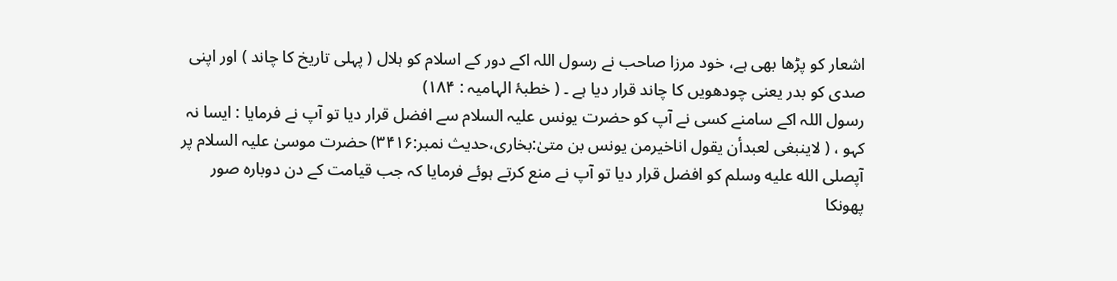اشعار کو پڑھا بھی ہے، خود مرزا صاحب نے رسول اللہ اکے دور کے اسلام کو ہلال ( پہلی تاریخ کا چاند ) اور اپنی صدی کو بدر یعنی چودھویں کا چاند قرار دیا ہے ۔ ( خطبۂ الہامیہ : ۱۸۴)
رسول اللہ اکے سامنے کسی نے آپ کو حضرت یونس علیہ السلام سے افضل قرار دیا تو آپ نے فرمایا : ایسا نہ کہو ، ( لاینبغی لعبدأن یقول اناخیرمن یونس بن متیٰ:بخاری،حدیث نمبر:۳۴۱۶) حضرت موسیٰ علیہ السلام پر آپصلى الله عليه وسلم کو افضل قرار دیا تو آپ نے منع کرتے ہوئے فرمایا کہ جب قیامت کے دن دوبارہ صور پھونکا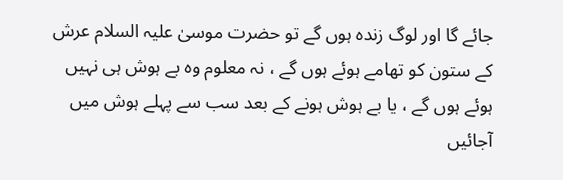جائے گا اور لوگ زندہ ہوں گے تو حضرت موسیٰ علیہ السلام عرش کے ستون کو تھامے ہوئے ہوں گے ، نہ معلوم وہ بے ہوش ہی نہیں ہوئے ہوں گے ، یا بے ہوش ہونے کے بعد سب سے پہلے ہوش میں آجائیں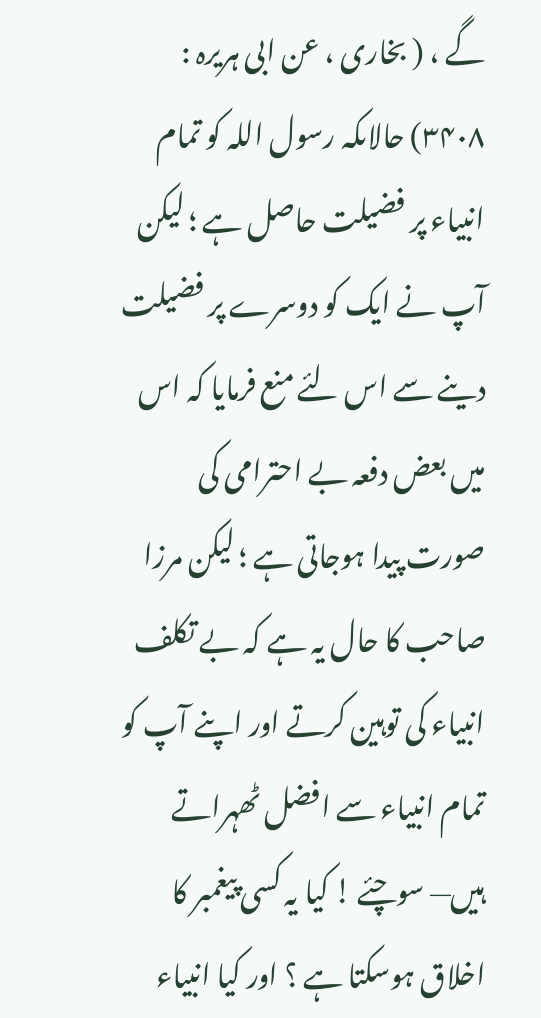گے ، ( بخاری ، عن ابی ہریرہ : ۳۴۰۸) حالاںکہ رسول اللہ کو تمام انبیاء پر فضیلت حاصل ہے ؛ لیکن آپ نے ایک کو دوسرے پر فضیلت دینے سے اس لئے منع فرمایا کہ اس میں بعض دفعہ بے احترامی کی صورت پیدا ہوجاتی ہے ؛ لیکن مرزا صاحب کا حال یہ ہے کہ بے تکلف انبیاء کی توہین کرتے اور اپنے آپ کو تمام انبیاء سے افضل ٹھہراتے ہیں— سوچئے ! کیا یہ کسی پیغمبر کا اخلاق ہوسکتا ہے ؟ اور کیا انبیاء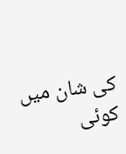کی شان میں کوئی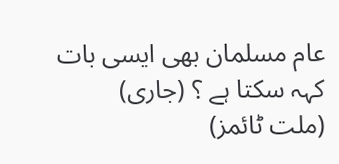عام مسلمان بھی ایسی بات کہہ سکتا ہے ؟ (جاری)
(ملت ٹائمز)